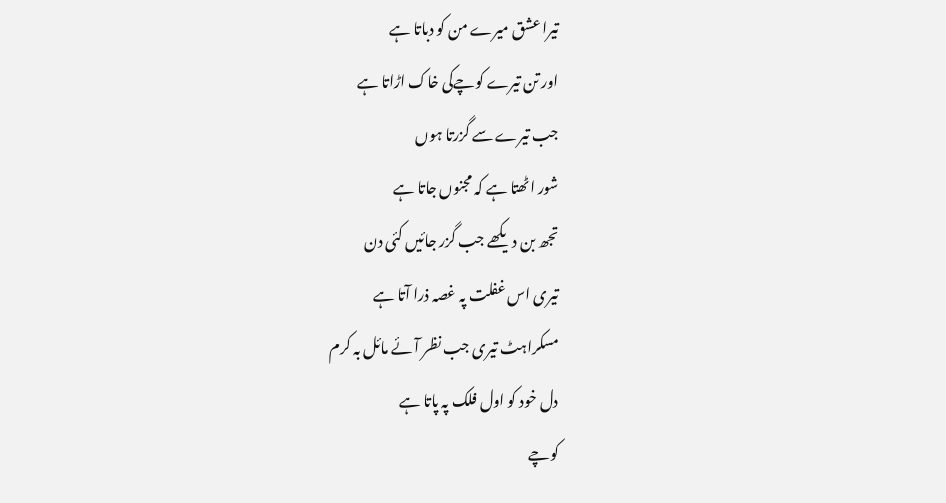تیرا عشق میرے من کو دباتا ہے
اور تن تیرے کوچےکی خاک اڑاتا ہے
جب تیرے سے گزرتا ہوں
شور اٹھتا ہے کہ مجنوں جاتا ہے
تجھ بن دیکھے جب گزر جائیں کئی دن
تیری اس غفلت پہ غصہ ذرا آتا ہے
مسکراہٹ تیری جب نظر آئے مائل بہ کرم
دل خود کو اول فلک پہ پاتا ہے
کوچے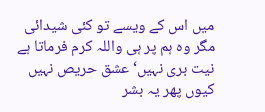میں اس کے ویسے تو کئی شیدائی
مگر وہ ہم پر ہی واللہ کرم فرماتا ہے
نیت بری نہیں‘ عشق حریص نہیں
کیوں پھر یہ بشر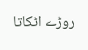روڑے اٹکاتا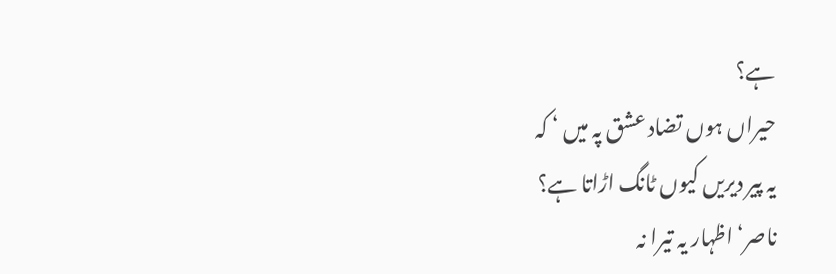ہے؟
حیراں ہوں تضاد عشق پہ میں ‘ کہ
یہ پیر دیریں کیوں ٹانگ اڑاتا ہے؟
ناصر‘ اظہار یہ تیرا نہ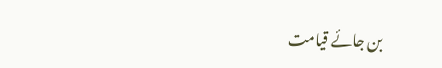بن جائے قیامت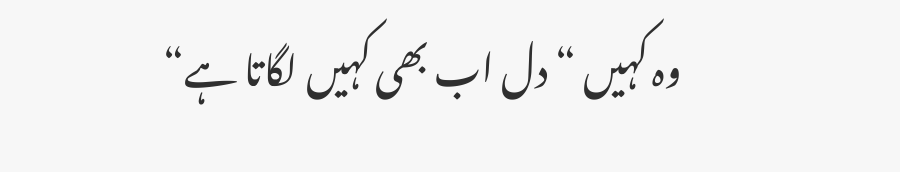وہ کہیں “ دل اب بھی کہیں لگاتا ہے“